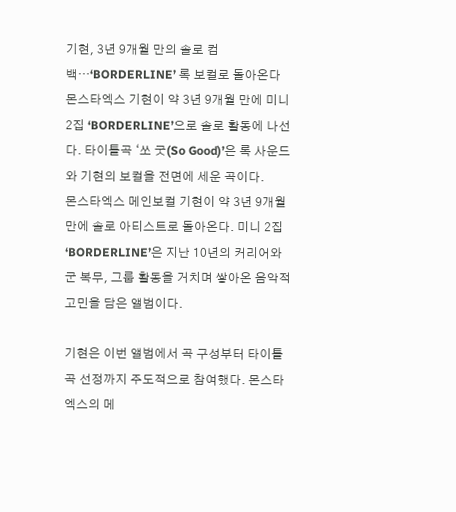기현, 3년 9개월 만의 솔로 컴백…‘BORDERLINE’ 록 보컬로 돌아온다
몬스타엑스 기현이 약 3년 9개월 만에 미니 2집 ‘BORDERLINE’으로 솔로 활동에 나선다. 타이틀곡 ‘쏘 굿(So Good)’은 록 사운드와 기현의 보컬을 전면에 세운 곡이다.
몬스타엑스 메인보컬 기현이 약 3년 9개월 만에 솔로 아티스트로 돌아온다. 미니 2집 ‘BORDERLINE’은 지난 10년의 커리어와 군 복무, 그룹 활동을 거치며 쌓아온 음악적 고민을 담은 앨범이다.

기현은 이번 앨범에서 곡 구성부터 타이틀곡 선정까지 주도적으로 참여했다. 몬스타엑스의 메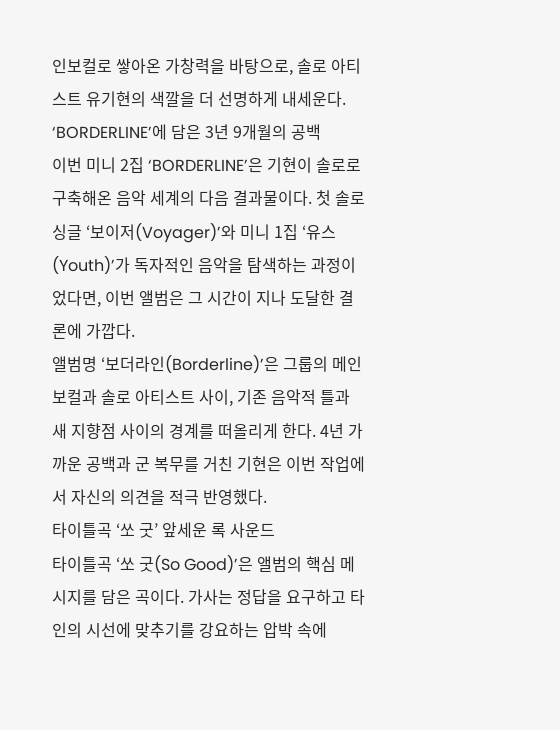인보컬로 쌓아온 가창력을 바탕으로, 솔로 아티스트 유기현의 색깔을 더 선명하게 내세운다.
‘BORDERLINE’에 담은 3년 9개월의 공백
이번 미니 2집 ‘BORDERLINE’은 기현이 솔로로 구축해온 음악 세계의 다음 결과물이다. 첫 솔로 싱글 ‘보이저(Voyager)’와 미니 1집 ‘유스(Youth)’가 독자적인 음악을 탐색하는 과정이었다면, 이번 앨범은 그 시간이 지나 도달한 결론에 가깝다.
앨범명 ‘보더라인(Borderline)’은 그룹의 메인보컬과 솔로 아티스트 사이, 기존 음악적 틀과 새 지향점 사이의 경계를 떠올리게 한다. 4년 가까운 공백과 군 복무를 거친 기현은 이번 작업에서 자신의 의견을 적극 반영했다.
타이틀곡 ‘쏘 굿’ 앞세운 록 사운드
타이틀곡 ‘쏘 굿(So Good)’은 앨범의 핵심 메시지를 담은 곡이다. 가사는 정답을 요구하고 타인의 시선에 맞추기를 강요하는 압박 속에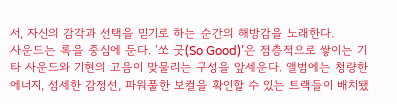서, 자신의 감각과 선택을 믿기로 하는 순간의 해방감을 노래한다.
사운드는 록을 중심에 둔다. ‘쏘 굿(So Good)’은 점층적으로 쌓이는 기타 사운드와 기현의 고음이 맞물리는 구성을 앞세운다. 앨범에는 청량한 에너지, 섬세한 감정선, 파워풀한 보컬을 확인할 수 있는 트랙들이 배치됐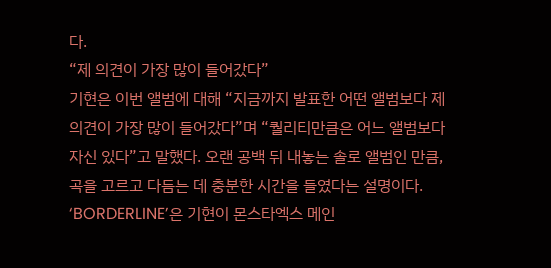다.
“제 의견이 가장 많이 들어갔다”
기현은 이번 앨범에 대해 “지금까지 발표한 어떤 앨범보다 제 의견이 가장 많이 들어갔다”며 “퀄리티만큼은 어느 앨범보다 자신 있다”고 말했다. 오랜 공백 뒤 내놓는 솔로 앨범인 만큼, 곡을 고르고 다듬는 데 충분한 시간을 들였다는 설명이다.
‘BORDERLINE’은 기현이 몬스타엑스 메인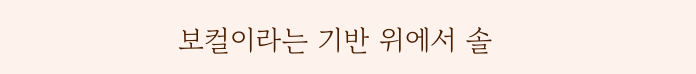보컬이라는 기반 위에서 솔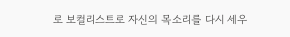로 보컬리스트로 자신의 목소리를 다시 세우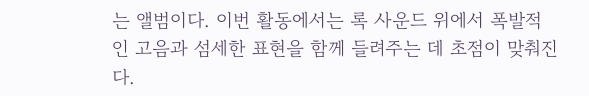는 앨범이다. 이번 활동에서는 록 사운드 위에서 폭발적인 고음과 섬세한 표현을 함께 들려주는 데 초점이 맞춰진다.